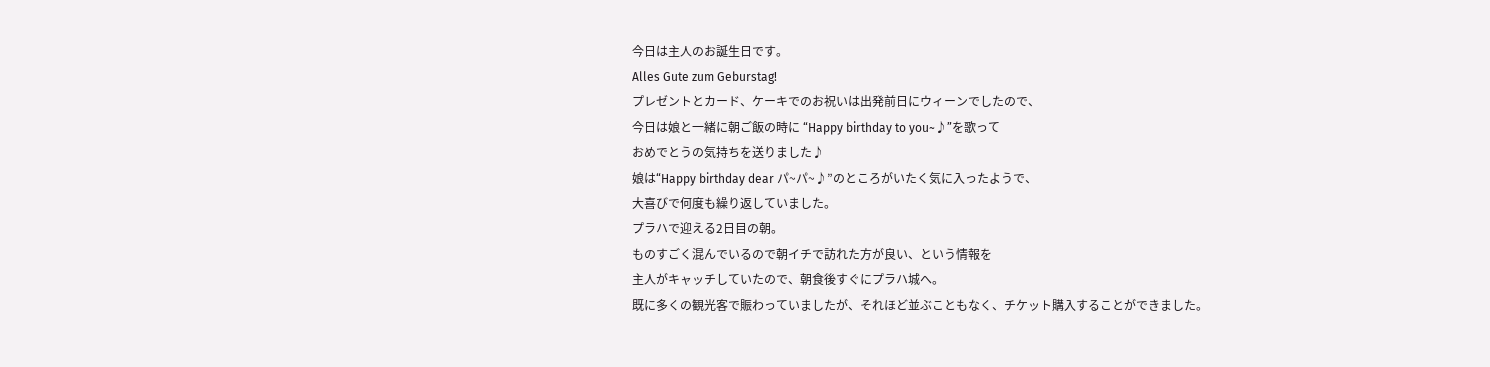今日は主人のお誕生日です。
Alles Gute zum Geburstag!
プレゼントとカード、ケーキでのお祝いは出発前日にウィーンでしたので、
今日は娘と一緒に朝ご飯の時に “Happy birthday to you~♪”を歌って
おめでとうの気持ちを送りました♪
娘は“Happy birthday dear パ~パ~♪”のところがいたく気に入ったようで、
大喜びで何度も繰り返していました。
プラハで迎える2日目の朝。
ものすごく混んでいるので朝イチで訪れた方が良い、という情報を
主人がキャッチしていたので、朝食後すぐにプラハ城へ。
既に多くの観光客で賑わっていましたが、それほど並ぶこともなく、チケット購入することができました。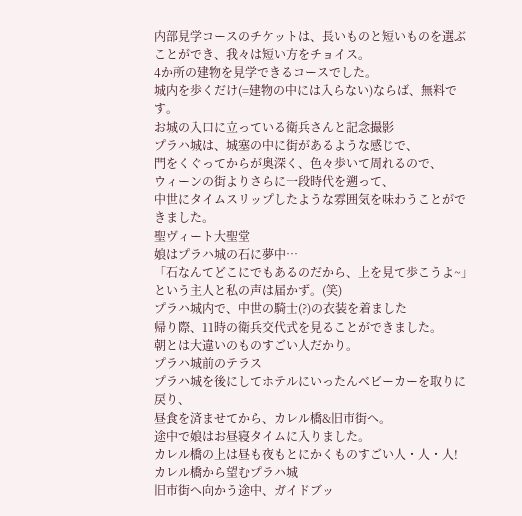内部見学コースのチケットは、長いものと短いものを選ぶことができ、我々は短い方をチョイス。
4か所の建物を見学できるコースでした。
城内を歩くだけ(=建物の中には入らない)ならば、無料です。
お城の入口に立っている衛兵さんと記念撮影
プラハ城は、城塞の中に街があるような感じで、
門をくぐってからが奥深く、色々歩いて周れるので、
ウィーンの街よりさらに一段時代を遡って、
中世にタイムスリップしたような雰囲気を味わうことができました。
聖ヴィート大聖堂
娘はプラハ城の石に夢中…
「石なんてどこにでもあるのだから、上を見て歩こうよ~」
という主人と私の声は届かず。(笑)
プラハ城内で、中世の騎士(?)の衣装を着ました
帰り際、11時の衛兵交代式を見ることができました。
朝とは大違いのものすごい人だかり。
プラハ城前のテラス
プラハ城を後にしてホテルにいったんベビーカーを取りに戻り、
昼食を済ませてから、カレル橋&旧市街へ。
途中で娘はお昼寝タイムに入りました。
カレル橋の上は昼も夜もとにかくものすごい人・人・人!
カレル橋から望むプラハ城
旧市街へ向かう途中、ガイドブッ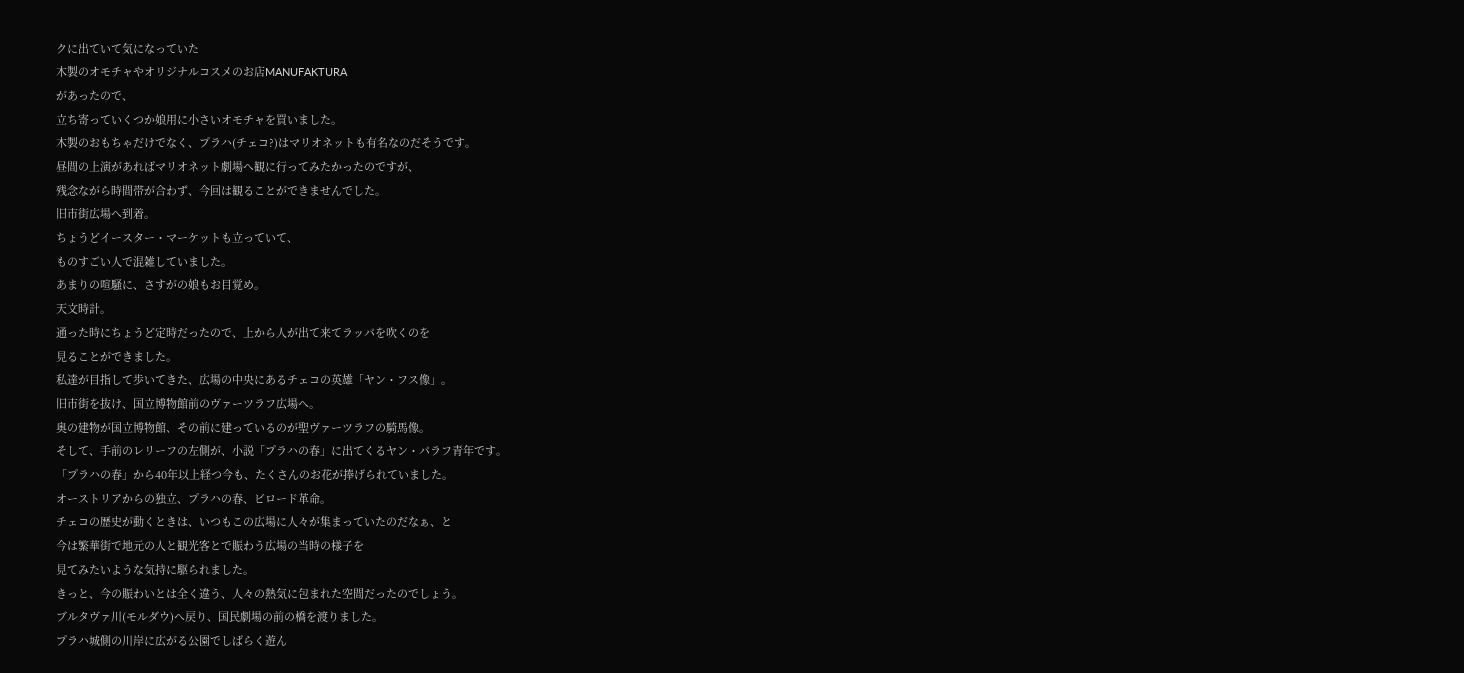クに出ていて気になっていた
木製のオモチャやオリジナルコスメのお店MANUFAKTURA
があったので、
立ち寄っていくつか娘用に小さいオモチャを買いました。
木製のおもちゃだけでなく、プラハ(チェコ?)はマリオネットも有名なのだそうです。
昼間の上演があればマリオネット劇場へ観に行ってみたかったのですが、
残念ながら時間帯が合わず、今回は観ることができませんでした。
旧市街広場へ到着。
ちょうどイースター・マーケットも立っていて、
ものすごい人で混雑していました。
あまりの喧騒に、さすがの娘もお目覚め。
天文時計。
通った時にちょうど定時だったので、上から人が出て来てラッパを吹くのを
見ることができました。
私達が目指して歩いてきた、広場の中央にあるチェコの英雄「ヤン・フス像」。
旧市街を抜け、国立博物館前のヴァーツラフ広場へ。
奥の建物が国立博物館、その前に建っているのが聖ヴァーツラフの騎馬像。
そして、手前のレリーフの左側が、小説「プラハの春」に出てくるヤン・パラフ青年です。
「プラハの春」から40年以上経つ今も、たくさんのお花が捧げられていました。
オーストリアからの独立、プラハの春、ビロード革命。
チェコの歴史が動くときは、いつもこの広場に人々が集まっていたのだなぁ、と
今は繁華街で地元の人と観光客とで賑わう広場の当時の様子を
見てみたいような気持に駆られました。
きっと、今の賑わいとは全く違う、人々の熱気に包まれた空間だったのでしょう。
ブルタヴァ川(モルダウ)へ戻り、国民劇場の前の橋を渡りました。
プラハ城側の川岸に広がる公園でしばらく遊ん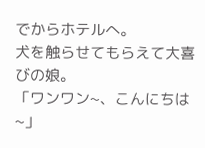でからホテルへ。
犬を触らせてもらえて大喜びの娘。
「ワンワン~、こんにちは~」